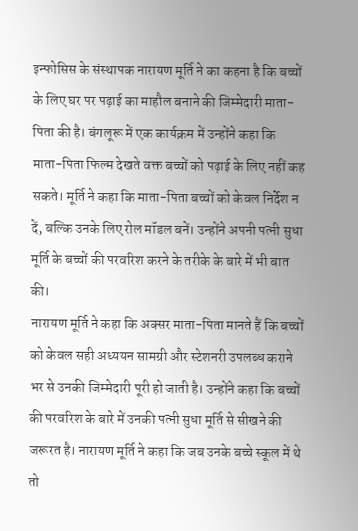इन्फोसिस के संस्थापक नारायण मूर्ति ने का कहना है कि बच्चों के लिए घर पर पढ़ाई का माहौल बनाने की जिम्मेदारी माता-पिता की है। बंगलूरू में एक कार्यक्रम में उन्होंने कहा कि माता-पिता फिल्म देखते वक्त बच्चों को पढ़ाई के लिए नहीं कह सकते। मूर्ति ने कहा कि माता-पिता बच्चों को केवल निर्देश न दें, बल्कि उनके लिए रोल मॉडल बनें। उन्होंने अपनी पत्नी सुधा मूर्ति के बच्चों की परवरिश करने के तरीके के बारे में भी बात की।
नारायण मूर्ति ने कहा कि अक्सर माता-पिता मानते हैं कि बच्चों को केवल सही अध्ययन सामग्री और स्टेशनरी उपलब्ध कराने भर से उनकी जिम्मेदारी पूरी हो जाती है। उन्होंने कहा कि बच्चों की परवरिश के बारे में उनकी पत्नी सुधा मूर्ति से सीखने की जरूरत है। नारायण मूर्ति ने कहा कि जब उनके बच्चे स्कूल में थे तो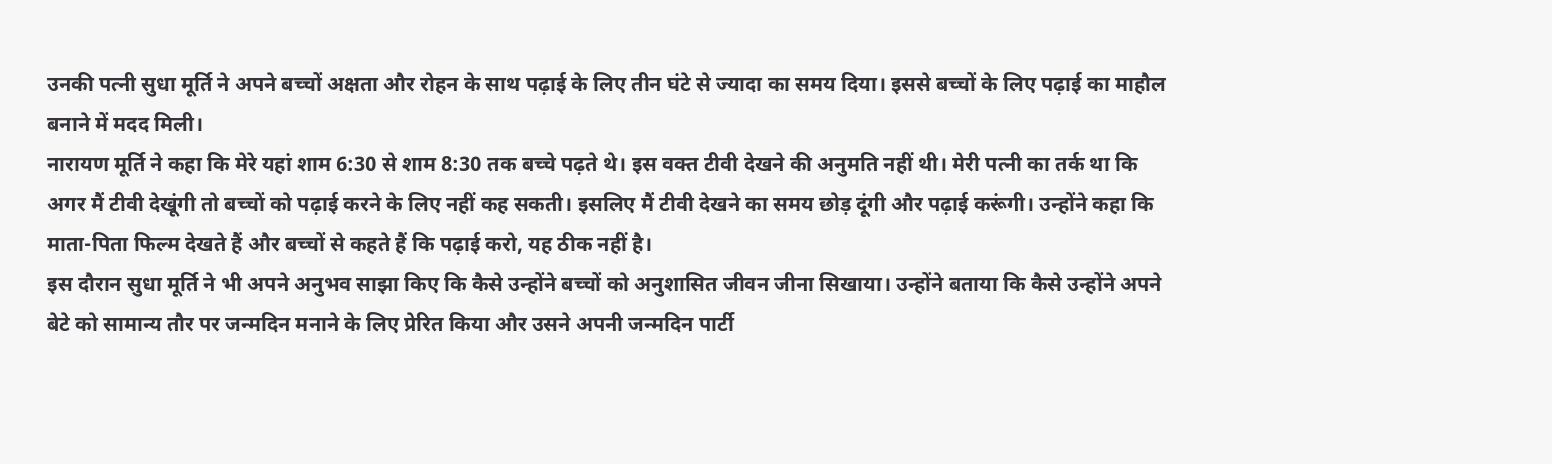उनकी पत्नी सुधा मूर्ति ने अपने बच्चों अक्षता और रोहन के साथ पढ़ाई के लिए तीन घंटे से ज्यादा का समय दिया। इससे बच्चों के लिए पढ़ाई का माहौल बनाने में मदद मिली।
नारायण मूर्ति ने कहा कि मेरे यहां शाम 6:30 से शाम 8:30 तक बच्चे पढ़ते थे। इस वक्त टीवी देखने की अनुमति नहीं थी। मेरी पत्नी का तर्क था कि अगर मैं टीवी देखूंगी तो बच्चों को पढ़ाई करने के लिए नहीं कह सकती। इसलिए मैं टीवी देखने का समय छोड़ दूंगी और पढ़ाई करूंगी। उन्होंने कहा कि माता-पिता फिल्म देखते हैं और बच्चों से कहते हैं कि पढ़ाई करो, यह ठीक नहीं है।
इस दौरान सुधा मूर्ति ने भी अपने अनुभव साझा किए कि कैसे उन्होंने बच्चों को अनुशासित जीवन जीना सिखाया। उन्होंने बताया कि कैसे उन्होंने अपने बेटे को सामान्य तौर पर जन्मदिन मनाने के लिए प्रेरित किया और उसने अपनी जन्मदिन पार्टी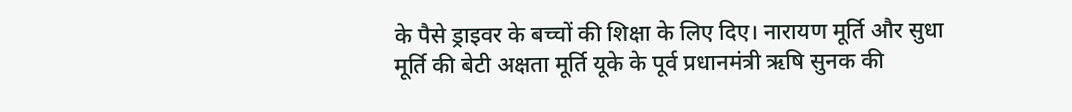के पैसे ड्राइवर के बच्चों की शिक्षा के लिए दिए। नारायण मूर्ति और सुधा मूर्ति की बेटी अक्षता मूर्ति यूके के पूर्व प्रधानमंत्री ऋषि सुनक की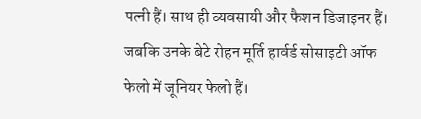पत्नी हैं। साथ ही व्यवसायी और फैशन डिजाइनर हैं। जबकि उनके बेटे रोहन मूर्ति हार्वर्ड सोसाइटी ऑफ फेलो में जूनियर फेलो हैं।